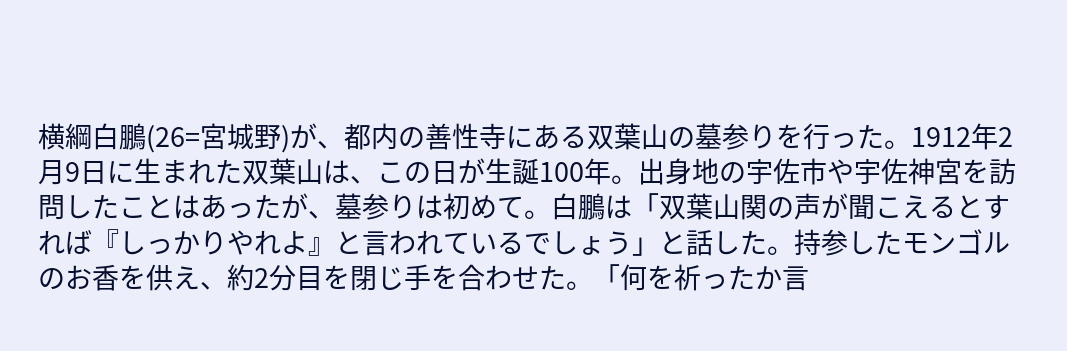横綱白鵬(26=宮城野)が、都内の善性寺にある双葉山の墓参りを行った。1912年2月9日に生まれた双葉山は、この日が生誕100年。出身地の宇佐市や宇佐神宮を訪問したことはあったが、墓参りは初めて。白鵬は「双葉山関の声が聞こえるとすれば『しっかりやれよ』と言われているでしょう」と話した。持参したモンゴルのお香を供え、約2分目を閉じ手を合わせた。「何を祈ったか言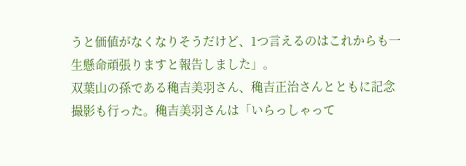うと価値がなくなりそうだけど、1つ言えるのはこれからも一生懸命頑張りますと報告しました」。
双葉山の孫である穐吉美羽さん、穐吉正治さんとともに記念撮影も行った。穐吉美羽さんは「いらっしゃって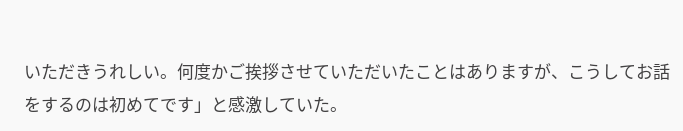いただきうれしい。何度かご挨拶させていただいたことはありますが、こうしてお話をするのは初めてです」と感激していた。